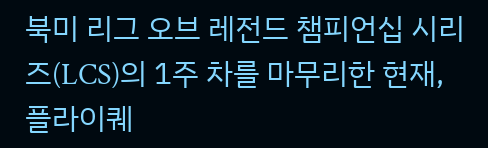북미 리그 오브 레전드 챔피언십 시리즈(LCS)의 1주 차를 마무리한 현재, 플라이퀘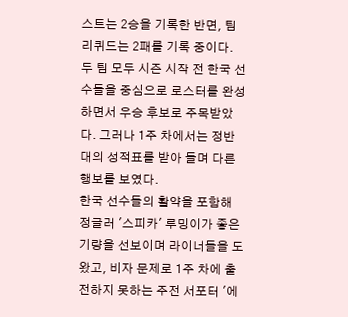스트는 2승을 기록한 반면, 팀 리퀴드는 2패를 기록 중이다. 두 팀 모두 시즌 시작 전 한국 선수들을 중심으로 로스터를 완성하면서 우승 후보로 주목받았다. 그러나 1주 차에서는 정반대의 성적표를 받아 들며 다른 행보를 보였다.
한국 선수들의 활약을 포함해 정글러 '스피카' 루밍이가 좋은 기량을 선보이며 라이너들을 도왔고, 비자 문제로 1주 차에 출전하지 못하는 주전 서포터 '에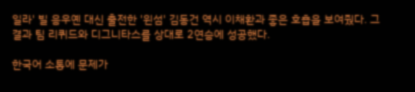일라' 빌 응우옌 대신 출전한 '윈섬' 김동건 역시 이채환과 좋은 호흡을 보여줬다. 그 결과 팀 리퀴드와 디그니타스를 상대로 2연승에 성공했다.

한국어 소통에 문제가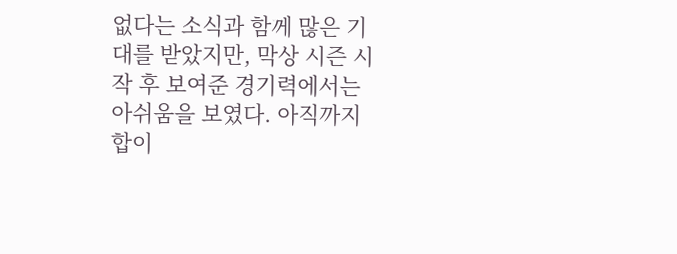없다는 소식과 함께 많은 기대를 받았지만, 막상 시즌 시작 후 보여준 경기력에서는 아쉬움을 보였다. 아직까지 합이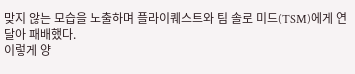맞지 않는 모습을 노출하며 플라이퀘스트와 팀 솔로 미드(TSM)에게 연달아 패배했다.
이렇게 양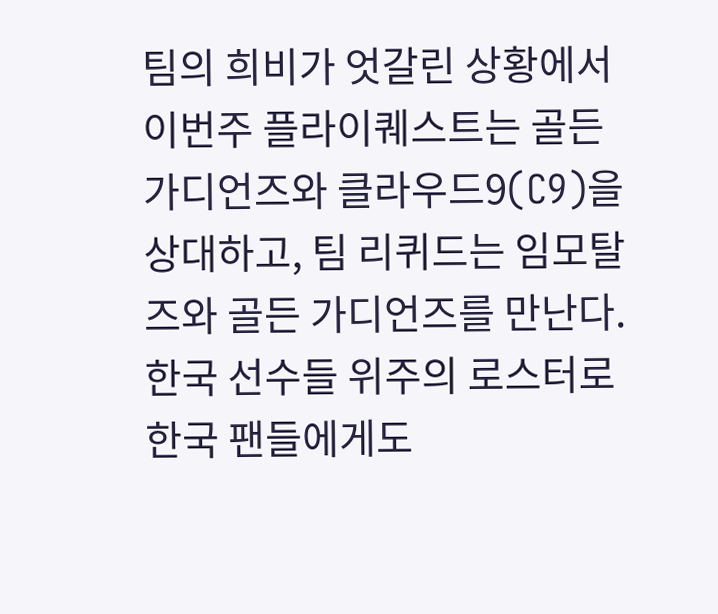팀의 희비가 엇갈린 상황에서 이번주 플라이퀘스트는 골든 가디언즈와 클라우드9(C9)을 상대하고, 팀 리퀴드는 임모탈즈와 골든 가디언즈를 만난다. 한국 선수들 위주의 로스터로 한국 팬들에게도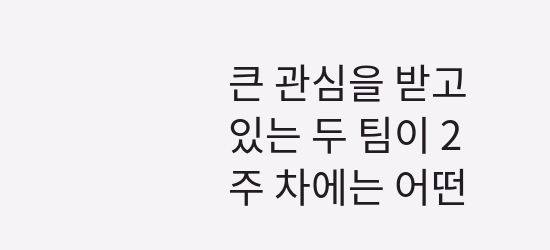큰 관심을 받고 있는 두 팀이 2주 차에는 어떤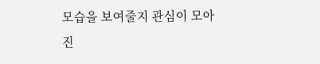모습을 보여줄지 관심이 모아진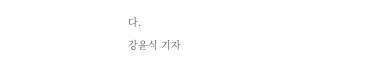다.
강윤식 기자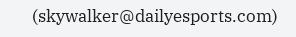(skywalker@dailyesports.com)